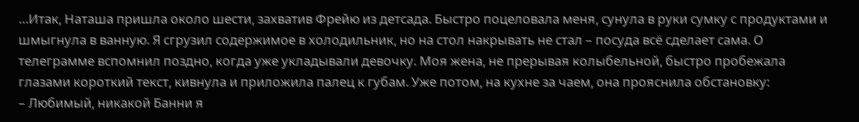…Итак, Наташа пришла около шести, захватив Фрейю из детсада. Быстро поцеловала меня, сунула в руки сумку с продуктами и шмыгнула в ванную. Я сгрузил содержимое в холодильник, но на стол накрывать не стал – посуда всё сделает сама. О телеграмме вспомнил поздно, когда уже укладывали девочку. Моя жена, не прерывая колыбельной, быстро пробежала глазами короткий текст, кивнула и приложила палец к губам. Уже потом, на кухне за чаем, она прояснила обстановку:
– Любимый, никакой Банни я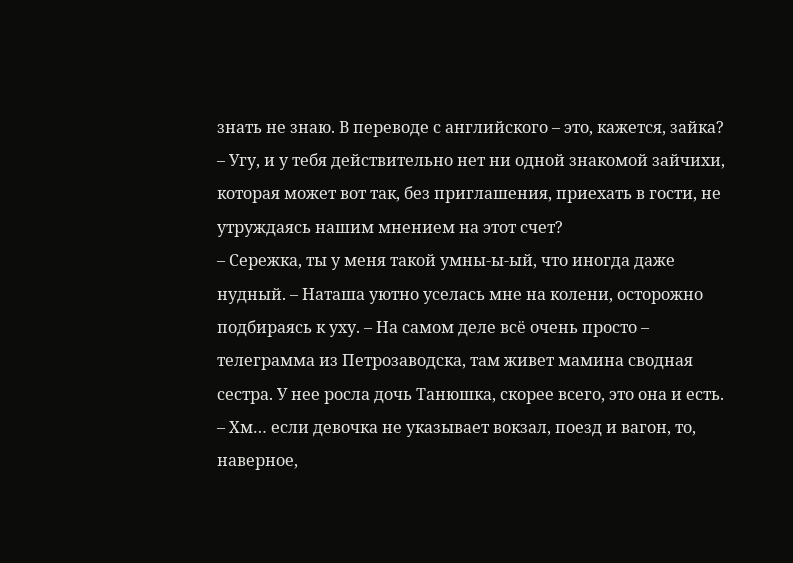знать не знаю. В переводе с английского – это, кажется, зайка?
– Угу, и у тебя действительно нет ни одной знакомой зайчихи, которая может вот так, без приглашения, приехать в гости, не утруждаясь нашим мнением на этот счет?
– Сережка, ты у меня такой умны-ы-ый, что иногда даже нудный. – Наташа уютно уселась мне на колени, осторожно подбираясь к уху. – На самом деле всё очень просто – телеграмма из Петрозаводска, там живет мамина сводная сестра. У нее росла дочь Танюшка, скорее всего, это она и есть.
– Хм… если девочка не указывает вокзал, поезд и вагон, то, наверное,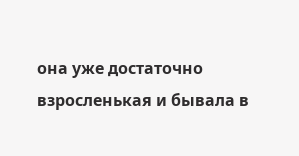она уже достаточно взросленькая и бывала в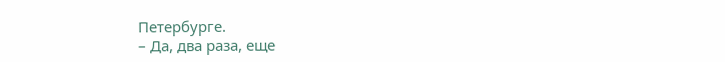Петербурге.
– Да, два раза, еще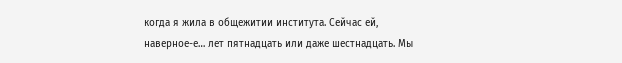когда я жила в общежитии института. Сейчас ей, наверное-е… лет пятнадцать или даже шестнадцать. Мы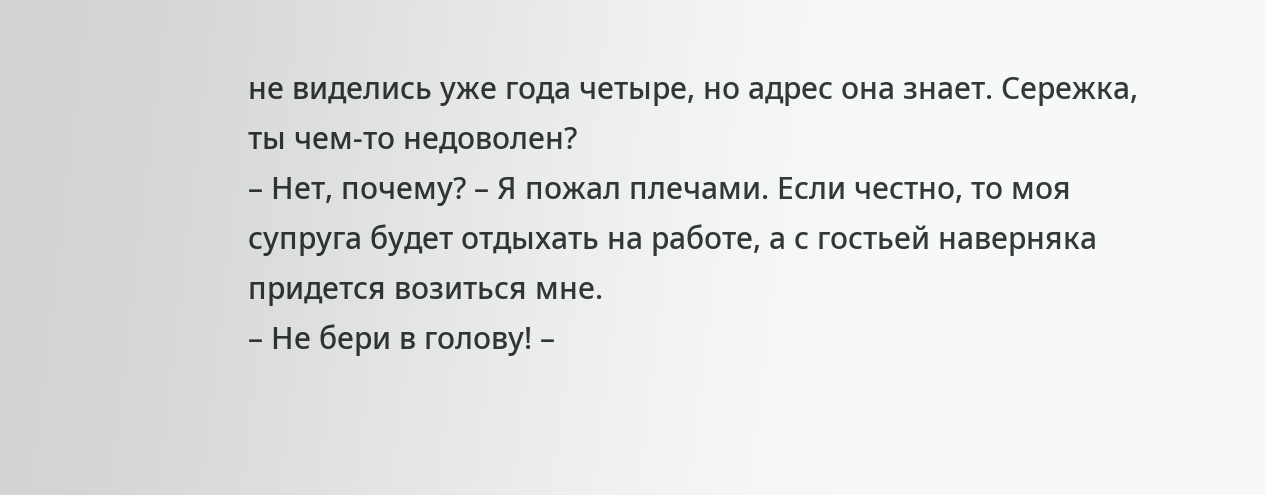не виделись уже года четыре, но адрес она знает. Сережка, ты чем-то недоволен?
– Нет, почему? – Я пожал плечами. Если честно, то моя супруга будет отдыхать на работе, а с гостьей наверняка придется возиться мне.
– Не бери в голову! –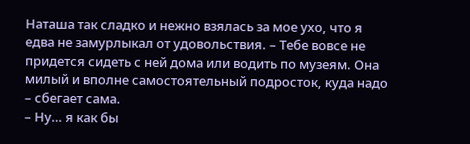Наташа так сладко и нежно взялась за мое ухо, что я едва не замурлыкал от удовольствия. – Тебе вовсе не придется сидеть с ней дома или водить по музеям. Она милый и вполне самостоятельный подросток, куда надо – сбегает сама.
– Ну… я как бы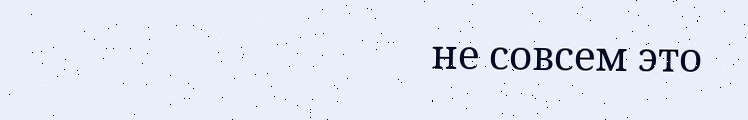не совсем это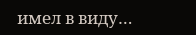имел в виду…